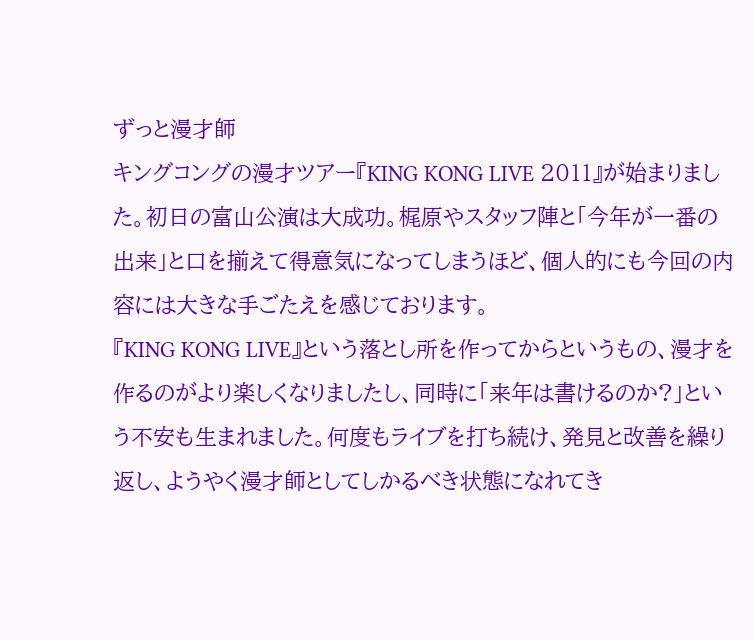ずっと漫才師
キングコングの漫才ツアー『KING KONG LIVE 2011』が始まりました。初日の富山公演は大成功。梶原やスタッフ陣と「今年が一番の出来」と口を揃えて得意気になってしまうほど、個人的にも今回の内容には大きな手ごたえを感じております。
『KING KONG LIVE』という落とし所を作ってからというもの、漫才を作るのがより楽しくなりましたし、同時に「来年は書けるのか?」という不安も生まれました。何度もライブを打ち続け、発見と改善を繰り返し、ようやく漫才師としてしかるべき状態になれてき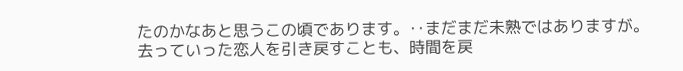たのかなあと思うこの頃であります。‥まだまだ未熟ではありますが。
去っていった恋人を引き戻すことも、時間を戻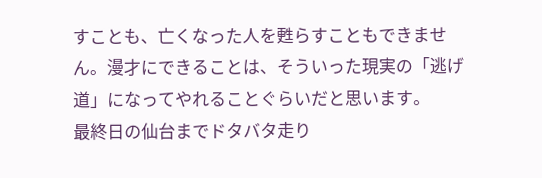すことも、亡くなった人を甦らすこともできません。漫才にできることは、そういった現実の「逃げ道」になってやれることぐらいだと思います。
最終日の仙台までドタバタ走り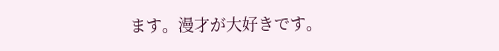ます。漫才が大好きです。